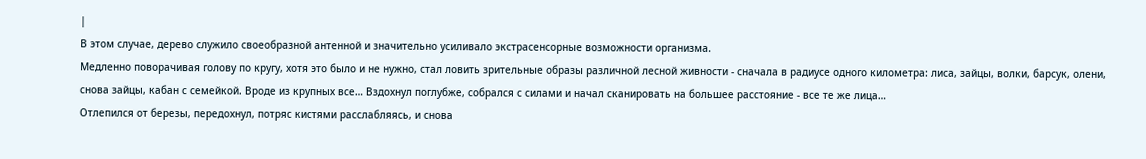|
В этом случае, дерево служило своеобразной антенной и значительно усиливало экстрасенсорные возможности организма.
Медленно поворачивая голову по кругу, хотя это было и не нужно, стал ловить зрительные образы различной лесной живности - сначала в радиусе одного километра: лиса, зайцы, волки, барсук, олени, снова зайцы, кабан с семейкой. Вроде из крупных все… Вздохнул поглубже, собрался с силами и начал сканировать на большее расстояние - все те же лица…
Отлепился от березы, передохнул, потряс кистями расслабляясь, и снова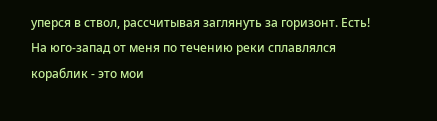уперся в ствол, рассчитывая заглянуть за горизонт. Есть! На юго-запад от меня по течению реки сплавлялся кораблик - это мои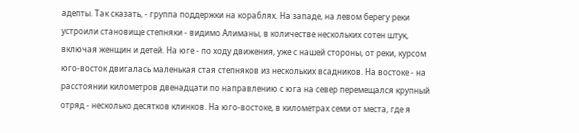адепты. Так сказать, - группа поддержки на кораблях. На западе, на левом берегу реки устроили становище степняки - видимо Алиманы, в количестве нескольких сотен штук, включая женщин и детей. На юге - по ходу движения, уже с нашей стороны, от реки, курсом юго-восток двигалась маленькая стая степняков из нескольких всадников. На востоке - на расстоянии километров двенадцати по направлению с юга на север перемещался крупный отряд - несколько десятков клинков. На юго-востоке, в километрах семи от места, где я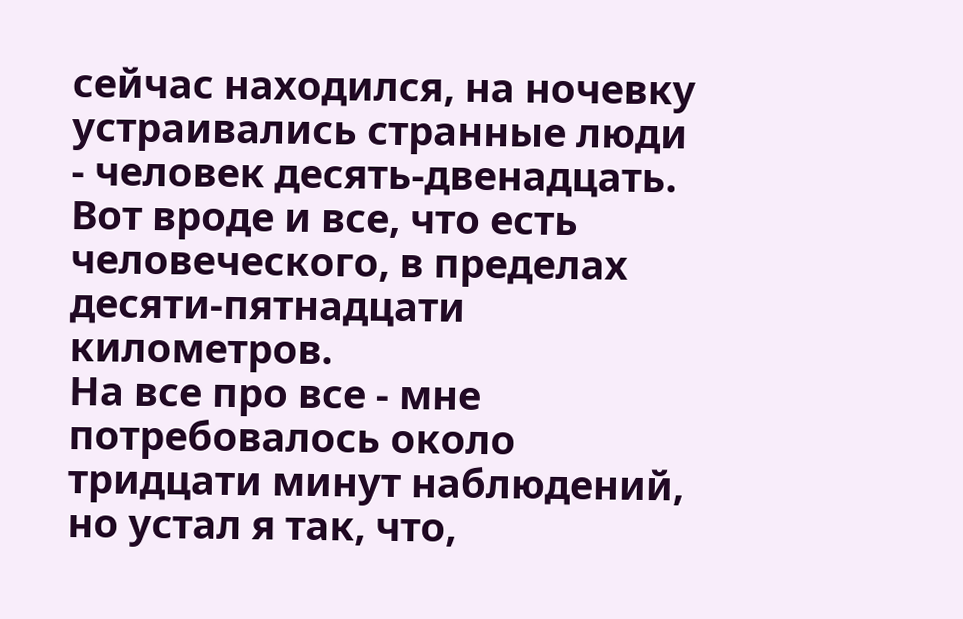сейчас находился, на ночевку устраивались странные люди - человек десять-двенадцать. Вот вроде и все, что есть человеческого, в пределах десяти-пятнадцати километров.
На все про все - мне потребовалось около тридцати минут наблюдений, но устал я так, что,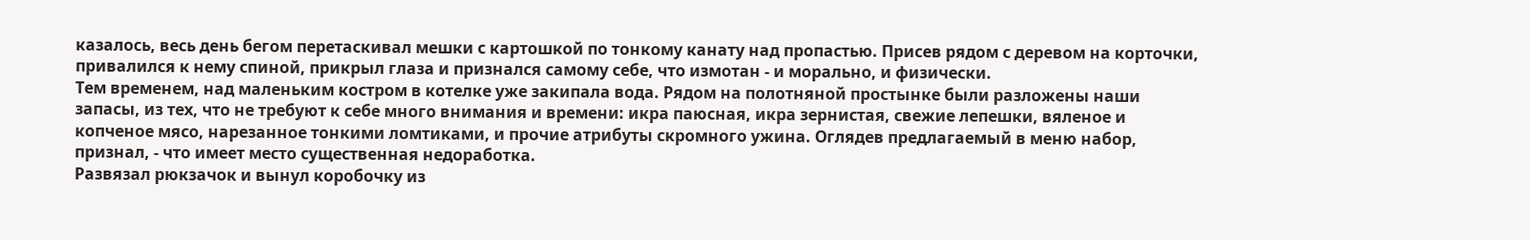казалось, весь день бегом перетаскивал мешки с картошкой по тонкому канату над пропастью. Присев рядом с деревом на корточки, привалился к нему спиной, прикрыл глаза и признался самому себе, что измотан - и морально, и физически.
Тем временем, над маленьким костром в котелке уже закипала вода. Рядом на полотняной простынке были разложены наши запасы, из тех, что не требуют к себе много внимания и времени: икра паюсная, икра зернистая, свежие лепешки, вяленое и копченое мясо, нарезанное тонкими ломтиками, и прочие атрибуты скромного ужина. Оглядев предлагаемый в меню набор, признал, - что имеет место существенная недоработка.
Развязал рюкзачок и вынул коробочку из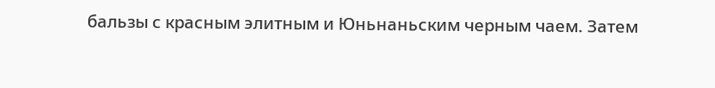бальзы с красным элитным и Юньнаньским черным чаем. Затем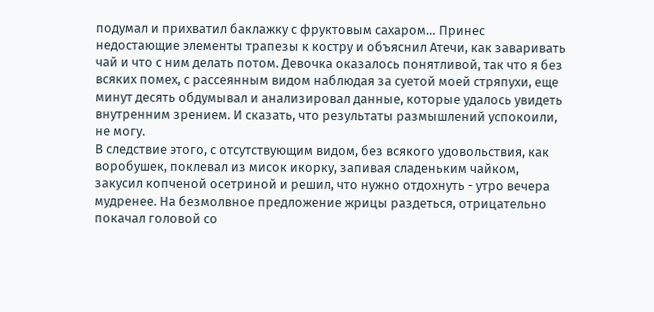подумал и прихватил баклажку с фруктовым сахаром… Принес недостающие элементы трапезы к костру и объяснил Атечи, как заваривать чай и что с ним делать потом. Девочка оказалось понятливой, так что я без всяких помех, с рассеянным видом наблюдая за суетой моей стряпухи, еще минут десять обдумывал и анализировал данные, которые удалось увидеть внутренним зрением. И сказать, что результаты размышлений успокоили, не могу.
В следствие этого, с отсутствующим видом, без всякого удовольствия, как воробушек, поклевал из мисок икорку, запивая сладеньким чайком, закусил копченой осетриной и решил, что нужно отдохнуть - утро вечера мудренее. На безмолвное предложение жрицы раздеться, отрицательно покачал головой со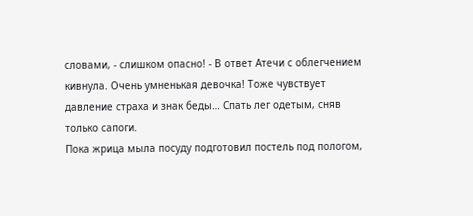словами, - слишком опасно! - В ответ Атечи с облегчением кивнула. Очень умненькая девочка! Тоже чувствует давление страха и знак беды… Спать лег одетым, сняв только сапоги.
Пока жрица мыла посуду подготовил постель под пологом,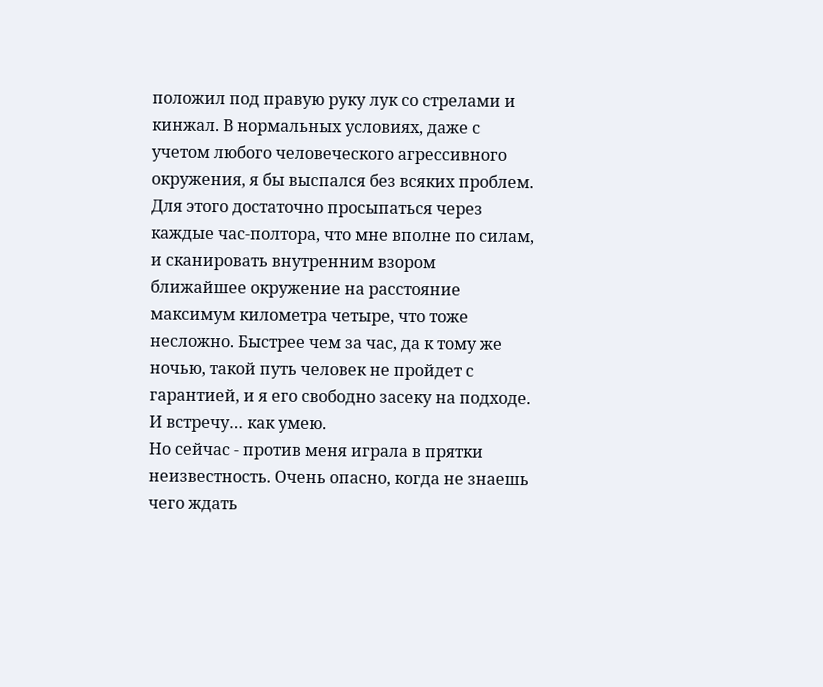положил под правую руку лук со стрелами и кинжал. В нормальных условиях, даже с учетом любого человеческого агрессивного окружения, я бы выспался без всяких проблем. Для этого достаточно просыпаться через каждые час-полтора, что мне вполне по силам, и сканировать внутренним взором ближайшее окружение на расстояние максимум километра четыре, что тоже несложно. Быстрее чем за час, да к тому же ночью, такой путь человек не пройдет с гарантией, и я его свободно засеку на подходе. И встречу… как умею.
Но сейчас - против меня играла в прятки неизвестность. Очень опасно, когда не знаешь чего ждать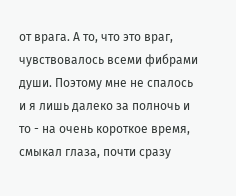от врага. А то, что это враг, чувствовалось всеми фибрами души. Поэтому мне не спалось и я лишь далеко за полночь и то - на очень короткое время, смыкал глаза, почти сразу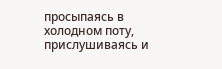просыпаясь в холодном поту, прислушиваясь и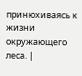принюхиваясь к жизни окружающего леса. |